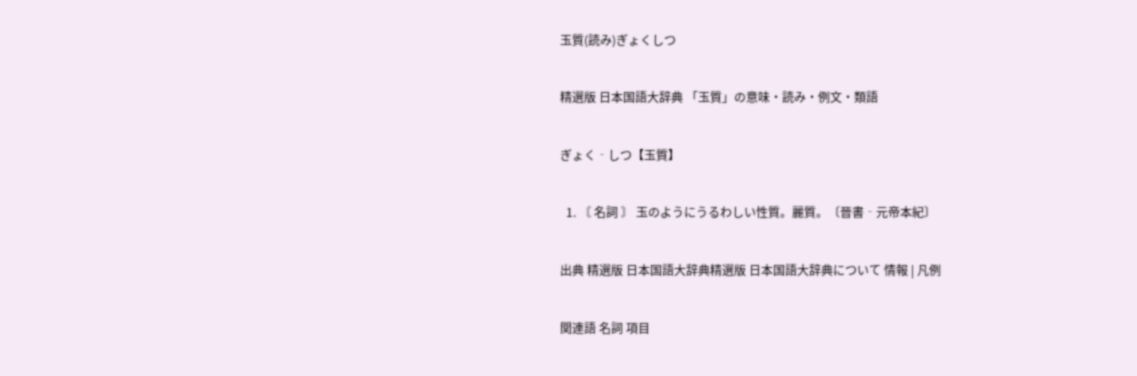玉質(読み)ぎょくしつ

精選版 日本国語大辞典 「玉質」の意味・読み・例文・類語

ぎょく‐しつ【玉質】

  1. 〘 名詞 〙 玉のようにうるわしい性質。麗質。〔晉書‐元帝本紀〕

出典 精選版 日本国語大辞典精選版 日本国語大辞典について 情報 | 凡例

関連語 名詞 項目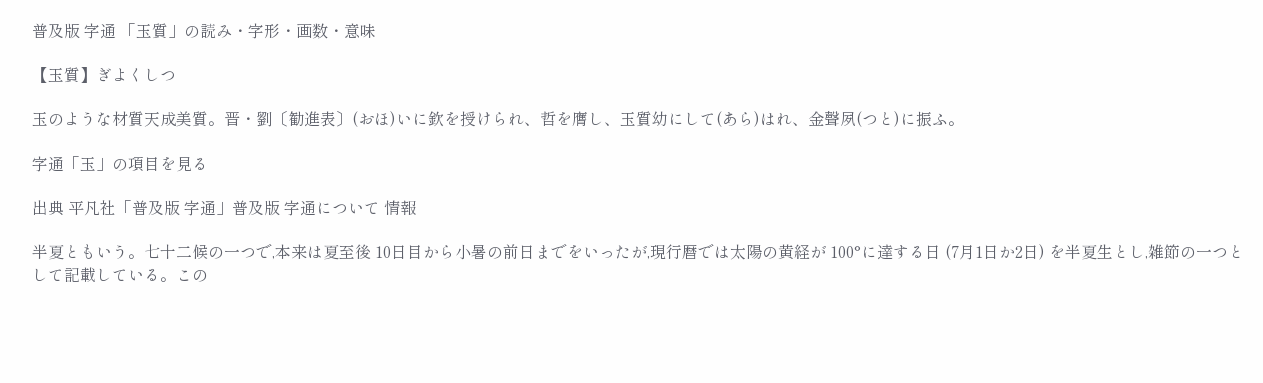普及版 字通 「玉質」の読み・字形・画数・意味

【玉質】ぎよくしつ

玉のような材質天成美質。晋・劉〔勧進表〕(おほ)いに欽を授けられ、哲を膺し、玉質幼にして(あら)はれ、金聲夙(つと)に振ふ。

字通「玉」の項目を見る

出典 平凡社「普及版 字通」普及版 字通について 情報

半夏ともいう。七十二候の一つで,本来は夏至後 10日目から小暑の前日までをいったが,現行暦では太陽の黄経が 100°に達する日 (7月1日か2日) を半夏生とし,雑節の一つとして記載している。この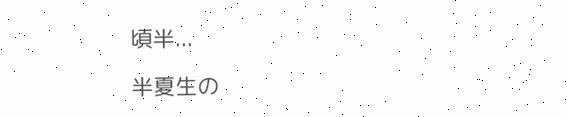頃半...

半夏生の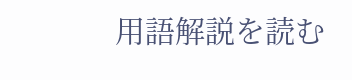用語解説を読む